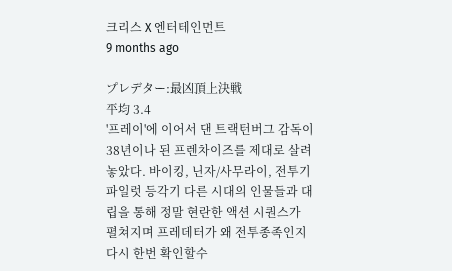크리스 X 엔터테인먼트
9 months ago

プレデター:最凶頂上決戦
平均 3.4
'프레이'에 이어서 댄 트랙턴버그 감독이 38년이나 된 프렌차이즈를 제대로 살려놓았다. 바이킹, 닌자/사무라이, 전투기 파일럿 등각기 다른 시대의 인물들과 대립을 통해 정말 현란한 액션 시퀀스가 펼쳐지며 프레데터가 왜 전투종족인지 다시 한번 확인할수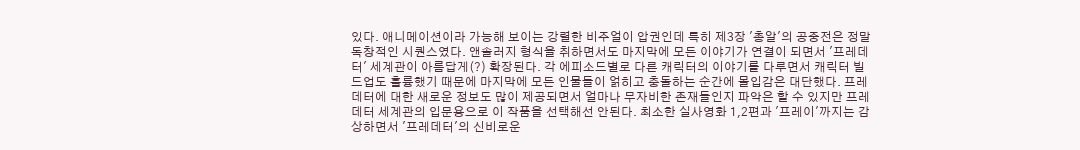있다. 애니메이션이라 가능해 보이는 강렬한 비주얼이 압권인데 특히 제3장 '총알'의 공중전은 정말 독창적인 시퀀스였다. 앤솔러지 형식을 취하면서도 마지막에 모든 이야기가 연결이 되면서 '프레데터' 세계관이 아름답게(?) 확장된다. 각 에피소드별로 다른 캐릭터의 이야기를 다루면서 캐릭터 빌드업도 훌륭했기 때문에 마지막에 모든 인물들이 얽히고 충돌하는 순간에 몰입감은 대단했다. 프레데터에 대한 새로운 정보도 많이 제공되면서 얼마나 무자비한 존재들인지 파악은 할 수 있지만 프레데터 세계관의 입문용으로 이 작품을 선택해선 안된다. 최소한 실사영화 1,2편과 '프레이'까지는 감상하면서 '프레데터'의 신비로운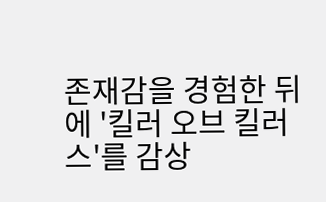존재감을 경험한 뒤에 '킬러 오브 킬러스'를 감상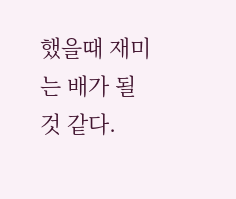했을때 재미는 배가 될것 같다.